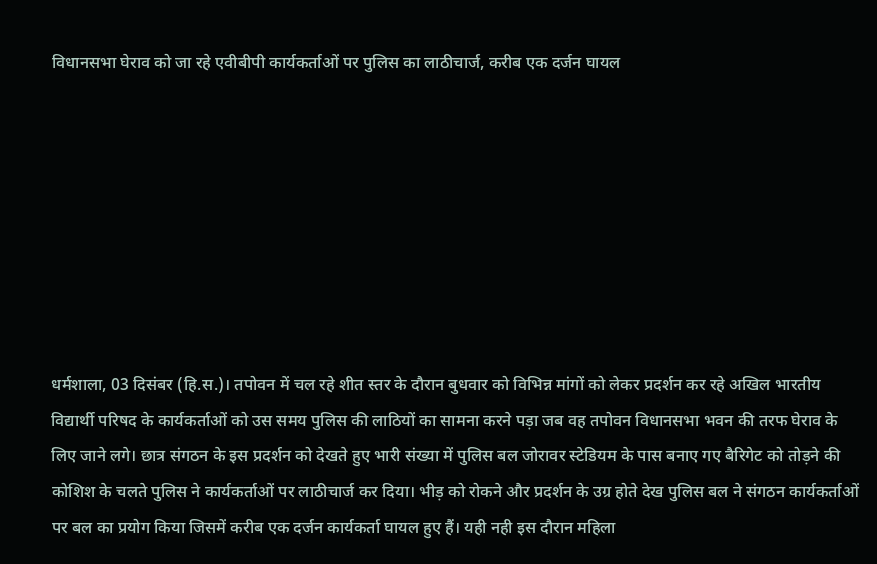विधानसभा घेराव को जा रहे एवीबीपी कार्यकर्ताओं पर पुलिस का लाठीचार्ज, करीब एक दर्जन घायल








धर्मशाला, 03 दिसंबर (हि.स.)। तपोवन में चल रहे शीत स्तर के दौरान बुधवार को विभिन्न मांगों को लेकर प्रदर्शन कर रहे अखिल भारतीय विद्यार्थी परिषद के कार्यकर्ताओं को उस समय पुलिस की लाठियों का सामना करने पड़ा जब वह तपोवन विधानसभा भवन की तरफ घेराव के लिए जाने लगे। छात्र संगठन के इस प्रदर्शन को देखते हुए भारी संख्या में पुलिस बल जोरावर स्टेडियम के पास बनाए गए बैरिगेट को तोड़ने की कोशिश के चलते पुलिस ने कार्यकर्ताओं पर लाठीचार्ज कर दिया। भीड़ को रोकने और प्रदर्शन के उग्र होते देख पुलिस बल ने संगठन कार्यकर्ताओं पर बल का प्रयोग किया जिसमें करीब एक दर्जन कार्यकर्ता घायल हुए हैं। यही नही इस दौरान महिला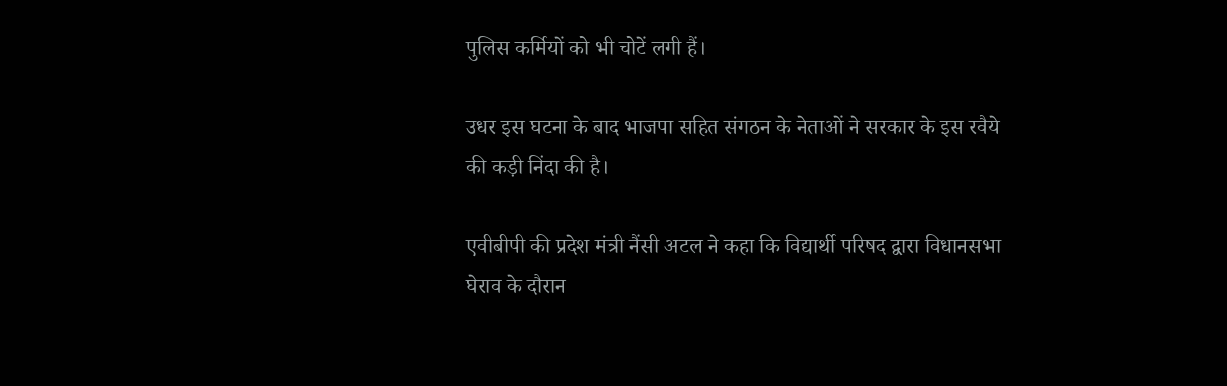पुलिस कर्मियों को भी चोटें लगी हैं।

उधर इस घटना के बाद भाजपा सहित संगठन के नेताओं ने सरकार के इस रवैये की कड़ी निंदा की है।

एवीबीपी की प्रदेश मंत्री नैंसी अटल ने कहा कि विद्यार्थी परिषद द्वारा विधानसभा घेराव के दौरान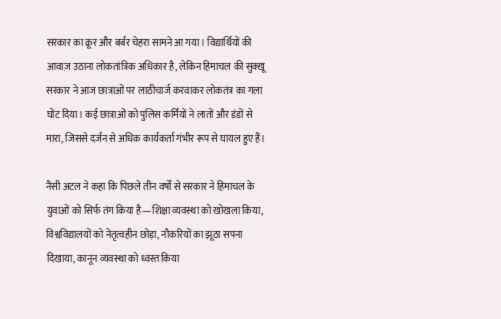सरकार का क्रूर और बर्बर चेहरा सामने आ गया। विद्यार्थियों की आवाज़ उठाना लोकतांत्रिक अधिकार है, लेकिन हिमाचल की सुक्खू सरकार ने आज छात्राओं पर लाठीचार्ज करवाकर लोकतंत्र का गला घोंट दिया। कई छात्राओं को पुलिस कर्मियों ने लातों और डंडों से मारा, जिससे दर्जन से अधिक कार्यकर्ता गंभीर रूप से घायल हुए हैं।

नैंसी अटल ने कहा कि पिछले तीन वर्षों से सरकार ने हिमाचल के युवाओं को सिर्फ तंग किया है—शिक्षा व्यवस्था को खोखला किया, विश्वविद्यालयों को नेतृत्वहीन छोड़ा, नौकरियों का झूठा सपना दिखाया, कानून व्यवस्था को ध्वस्त किया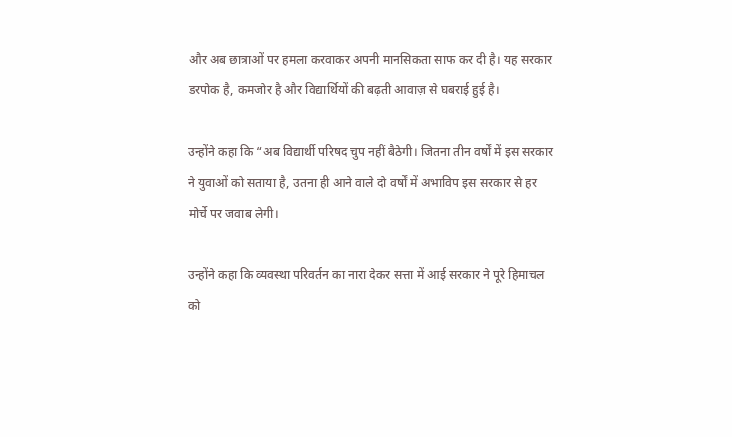और अब छात्राओं पर हमला करवाकर अपनी मानसिकता साफ कर दी है। यह सरकार डरपोक है, कमजोर है और विद्यार्थियों की बढ़ती आवाज़ से घबराई हुई है।

उन्होंने कहा कि “अब विद्यार्थी परिषद चुप नहीं बैठेगी। जितना तीन वर्षों में इस सरकार ने युवाओं को सताया है, उतना ही आने वाले दो वर्षों में अभाविप इस सरकार से हर मोर्चे पर जवाब लेगी।

उन्होंने कहा कि व्यवस्था परिवर्तन का नारा देकर सत्ता में आई सरकार ने पूरे हिमाचल को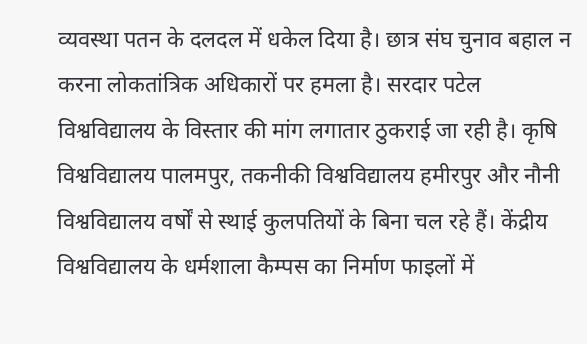व्यवस्था पतन के दलदल में धकेल दिया है। छात्र संघ चुनाव बहाल न करना लोकतांत्रिक अधिकारों पर हमला है। सरदार पटेल विश्वविद्यालय के विस्तार की मांग लगातार ठुकराई जा रही है। कृषि विश्वविद्यालय पालमपुर, तकनीकी विश्वविद्यालय हमीरपुर और नौनी विश्वविद्यालय वर्षों से स्थाई कुलपतियों के बिना चल रहे हैं। केंद्रीय विश्वविद्यालय के धर्मशाला कैम्पस का निर्माण फाइलों में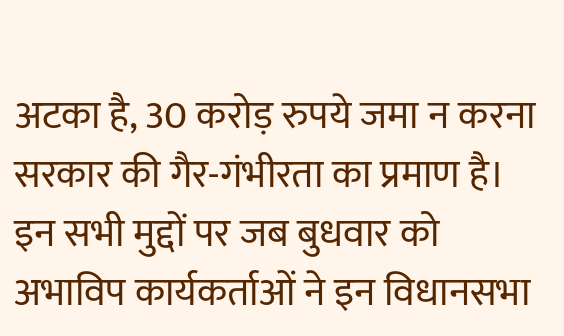अटका है, 30 करोड़ रुपये जमा न करना सरकार की गैर-गंभीरता का प्रमाण है। इन सभी मुद्दों पर जब बुधवार को अभाविप कार्यकर्ताओं ने इन विधानसभा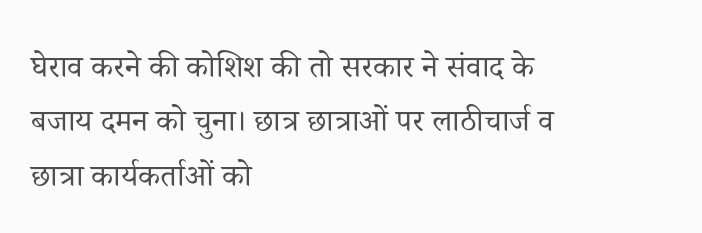घेराव करने की कोशिश की तो सरकार ने संवाद के बजाय दमन को चुना। छात्र छात्राओं पर लाठीचार्ज व छात्रा कार्यकर्ताओं को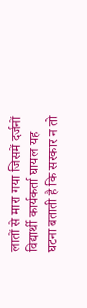लातों से मारा गया जिसमें दर्जनों विद्यार्थी कार्यकर्ता घायल यह घटना बताती है कि सरकार न तो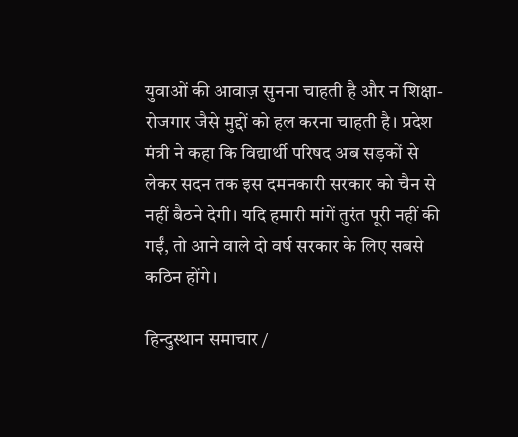युवाओं की आवाज़ सुनना चाहती है और न शिक्षा-रोजगार जैसे मुद्दों को हल करना चाहती है। प्रदेश मंत्री ने कहा कि विद्यार्थी परिषद अब सड़कों से लेकर सदन तक इस दमनकारी सरकार को चैन से नहीं बैठने देगी। यदि हमारी मांगें तुरंत पूरी नहीं की गईं, तो आने वाले दो वर्ष सरकार के लिए सबसे कठिन होंगे।

हिन्दुस्थान समाचार /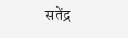सतेंद्र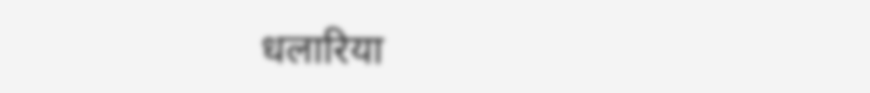धलारिया